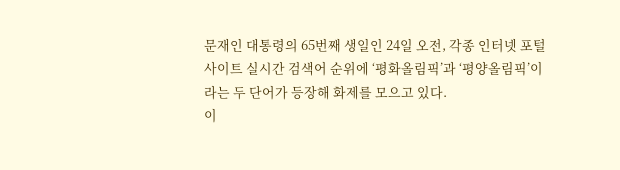문재인 대통령의 65번째 생일인 24일 오전, 각종 인터넷 포털사이트 실시간 검색어 순위에 ‘평화올림픽’과 ‘평양올림픽’이라는 두 단어가 등장해 화제를 모으고 있다.
이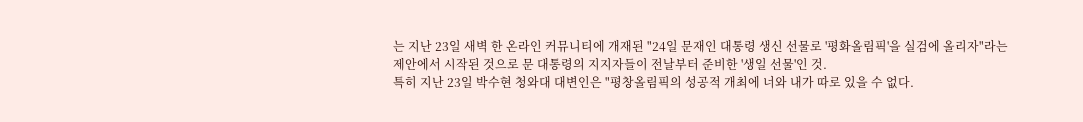는 지난 23일 새벽 한 온라인 커뮤니티에 개재된 "24일 문재인 대통령 생신 선물로 '평화올림픽'을 실검에 올리자"라는 제안에서 시작된 것으로 문 대통령의 지지자들이 전날부터 준비한 '생일 선물'인 것.
특히 지난 23일 박수현 청와대 대변인은 "평창올림픽의 성공적 개최에 너와 내가 따로 있을 수 없다.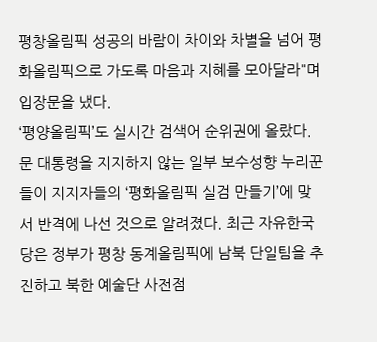평창올림픽 성공의 바람이 차이와 차별을 넘어 평화올림픽으로 가도록 마음과 지혜를 모아달라"며 입장문을 냈다.
‘평양올림픽’도 실시간 검색어 순위권에 올랐다. 문 대통령을 지지하지 않는 일부 보수성향 누리꾼들이 지지자들의 ‘평화올림픽 실검 만들기’에 맞서 반격에 나선 것으로 알려졌다. 최근 자유한국당은 정부가 평창 동계올림픽에 남북 단일팀을 추진하고 북한 예술단 사전점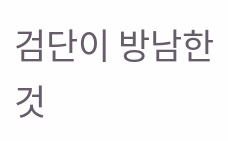검단이 방남한 것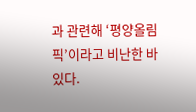과 관련해 ‘평양올림픽’이라고 비난한 바 있다.